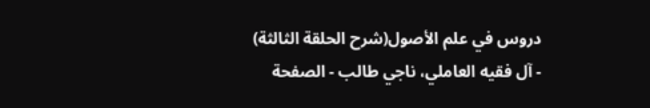دروس في علم الأصول(شرح الحلقة الثالثة) - آل فقيه العاملي، ناجي طالب - الصفحة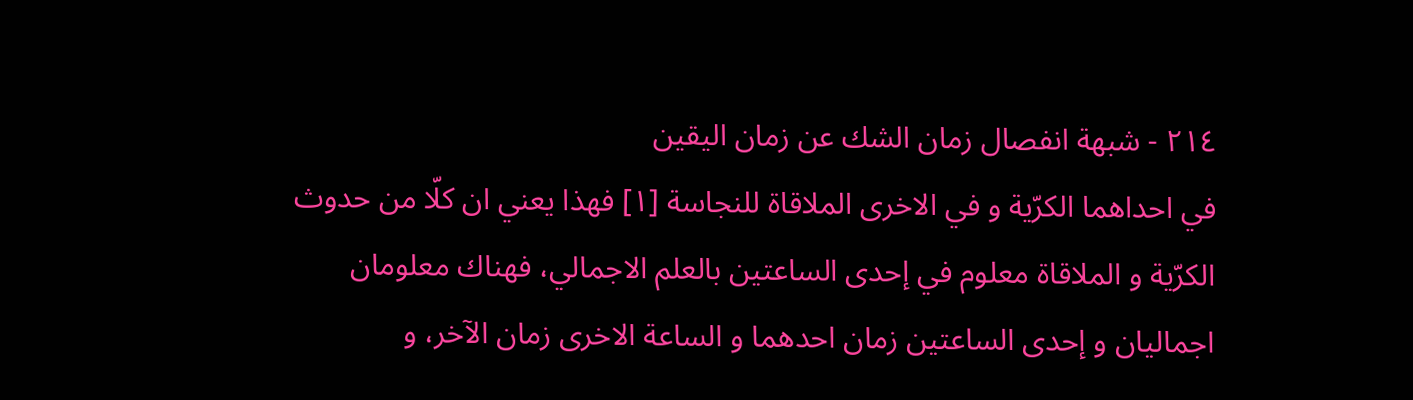٢١٤ - شبهة انفصال زمان الشك عن زمان اليقين
في احداهما الكرّية و في الاخرى الملاقاة للنجاسة [١] فهذا يعني ان كلّا من حدوث الكرّية و الملاقاة معلوم في إحدى الساعتين بالعلم الاجمالي، فهناك معلومان اجماليان و إحدى الساعتين زمان احدهما و الساعة الاخرى زمان الآخر، و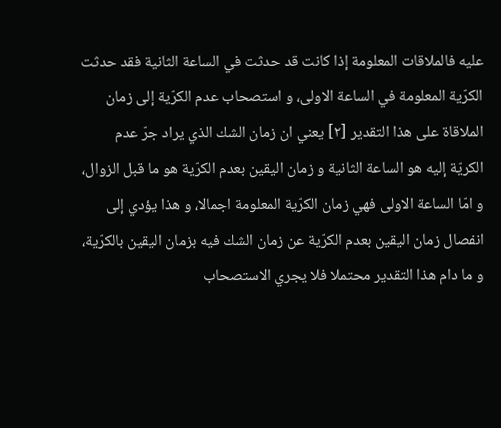عليه فالملاقات المعلومة إذا كانت قد حدثت في الساعة الثانية فقد حدثت الكرّية المعلومة في الساعة الاولى، و استصحاب عدم الكرّية إلى زمان الملاقاة على هذا التقدير [٢] يعني ان زمان الشك الذي يراد جرّ عدم الكريّة إليه هو الساعة الثانية و زمان اليقين بعدم الكرّية هو ما قبل الزوال، و امّا الساعة الاولى فهي زمان الكرّية المعلومة اجمالا، و هذا يؤدي إلى انفصال زمان اليقين بعدم الكرّية عن زمان الشك فيه بزمان اليقين بالكرّية، و ما دام هذا التقدير محتملا فلا يجري الاستصحاب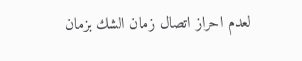لعدم احراز اتصال زمان الشك بزمان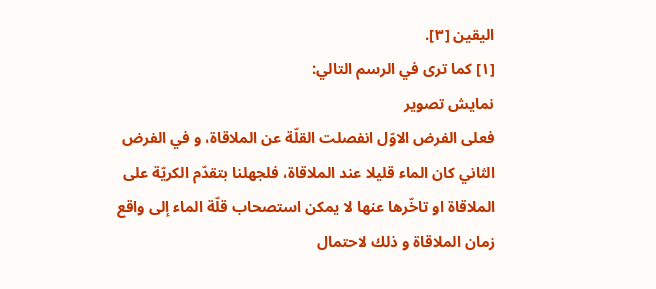اليقين [٣].
[١] كما ترى في الرسم التالي:
نمايش تصوير
فعلى الفرض الاوّل انفصلت القلّة عن الملاقاة، و في الفرض الثاني كان الماء قليلا عند الملاقاة، فلجهلنا بتقدّم الكريّة على الملاقاة او تاخّرها عنها لا يمكن استصحاب قلّة الماء إلى واقع زمان الملاقاة و ذلك لاحتمال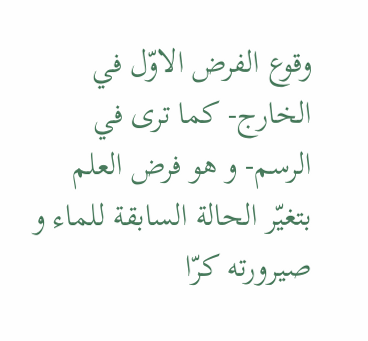وقوع الفرض الاوّل في الخارج- كما ترى في الرسم- و هو فرض العلم بتغيّر الحالة السابقة للماء و صيرورته كرّا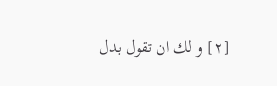[٢] و لك ان تقول بدل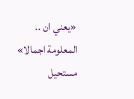«يعني ان .. المعلومة اجمالا» مستحيل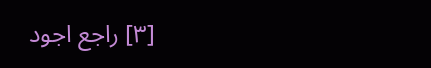[٣] راجع اجود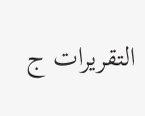التقريرات ج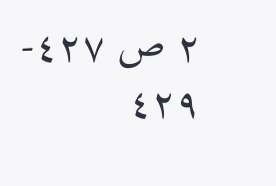٢ ص ٤٢٧- ٤٢٩